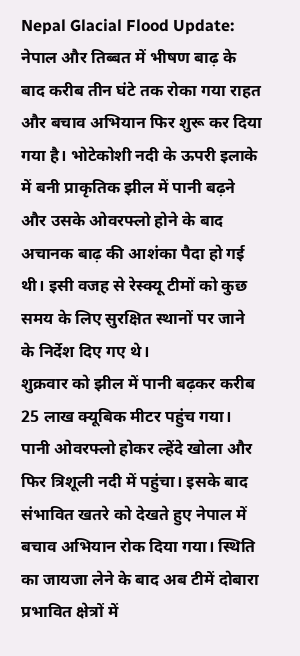Nepal Glacial Flood Update: नेपाल और तिब्बत में भीषण बाढ़ के बाद करीब तीन घंटे तक रोका गया राहत और बचाव अभियान फिर शुरू कर दिया गया है। भोटेकोशी नदी के ऊपरी इलाके में बनी प्राकृतिक झील में पानी बढ़ने और उसके ओवरफ्लो होने के बाद अचानक बाढ़ की आशंका पैदा हो गई थी। इसी वजह से रेस्क्यू टीमों को कुछ समय के लिए सुरक्षित स्थानों पर जाने के निर्देश दिए गए थे।
शुक्रवार को झील में पानी बढ़कर करीब 25 लाख क्यूबिक मीटर पहुंच गया। पानी ओवरफ्लो होकर ल्हेंदे खोला और फिर त्रिशूली नदी में पहुंचा। इसके बाद संभावित खतरे को देखते हुए नेपाल में बचाव अभियान रोक दिया गया। स्थिति का जायजा लेने के बाद अब टीमें दोबारा प्रभावित क्षेत्रों में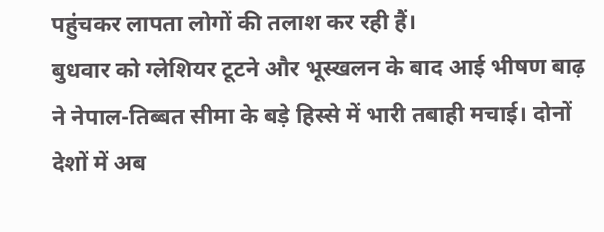पहुंचकर लापता लोगों की तलाश कर रही हैं।
बुधवार को ग्लेशियर टूटने और भूस्खलन के बाद आई भीषण बाढ़ ने नेपाल-तिब्बत सीमा के बड़े हिस्से में भारी तबाही मचाई। दोनों देशों में अब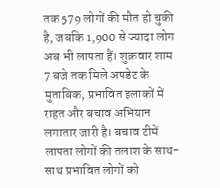तक 579 लोगों की मौत हो चुकी है, जबकि 1,900 से ज्यादा लोग अब भी लापता हैं। शुक्रवार शाम 7 बजे तक मिले अपडेट के मुताबिक, प्रभावित इलाकों में राहत और बचाव अभियान लगातार जारी है। बचाव टीमें लापता लोगों की तलाश के साथ-साथ प्रभावित लोगों को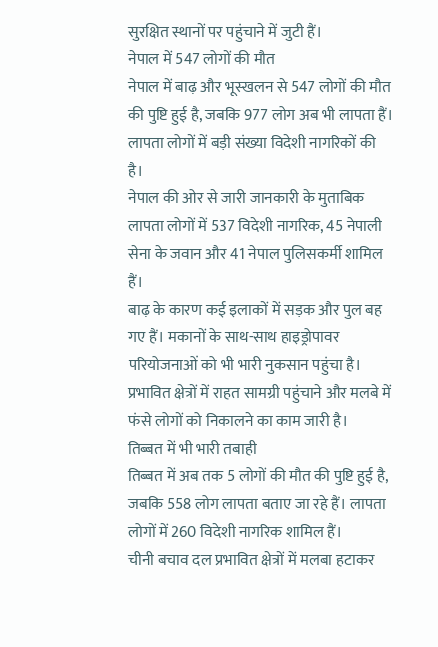सुरक्षित स्थानों पर पहुंचाने में जुटी हैं।
नेपाल में 547 लोगों की मौत
नेपाल में बाढ़ और भूस्खलन से 547 लोगों की मौत की पुष्टि हुई है, जबकि 977 लोग अब भी लापता हैं। लापता लोगों में बड़ी संख्या विदेशी नागरिकों की है।
नेपाल की ओर से जारी जानकारी के मुताबिक लापता लोगों में 537 विदेशी नागरिक, 45 नेपाली सेना के जवान और 41 नेपाल पुलिसकर्मी शामिल हैं।
बाढ़ के कारण कई इलाकों में सड़क और पुल बह गए हैं। मकानों के साथ-साथ हाइड्रोपावर परियोजनाओं को भी भारी नुकसान पहुंचा है। प्रभावित क्षेत्रों में राहत सामग्री पहुंचाने और मलबे में फंसे लोगों को निकालने का काम जारी है।
तिब्बत में भी भारी तबाही
तिब्बत में अब तक 5 लोगों की मौत की पुष्टि हुई है, जबकि 558 लोग लापता बताए जा रहे हैं। लापता लोगों में 260 विदेशी नागरिक शामिल हैं।
चीनी बचाव दल प्रभावित क्षेत्रों में मलबा हटाकर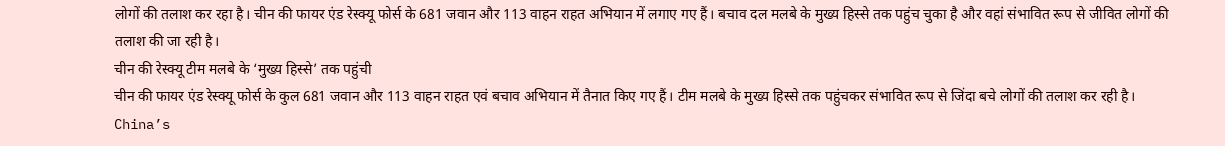लोगों की तलाश कर रहा है। चीन की फायर एंड रेस्क्यू फोर्स के 681 जवान और 113 वाहन राहत अभियान में लगाए गए हैं। बचाव दल मलबे के मुख्य हिस्से तक पहुंच चुका है और वहां संभावित रूप से जीवित लोगों की तलाश की जा रही है।
चीन की रेस्क्यू टीम मलबे के ‘मुख्य हिस्से’ तक पहुंची
चीन की फायर एंड रेस्क्यू फोर्स के कुल 681 जवान और 113 वाहन राहत एवं बचाव अभियान में तैनात किए गए हैं। टीम मलबे के मुख्य हिस्से तक पहुंचकर संभावित रूप से जिंदा बचे लोगों की तलाश कर रही है।
China’s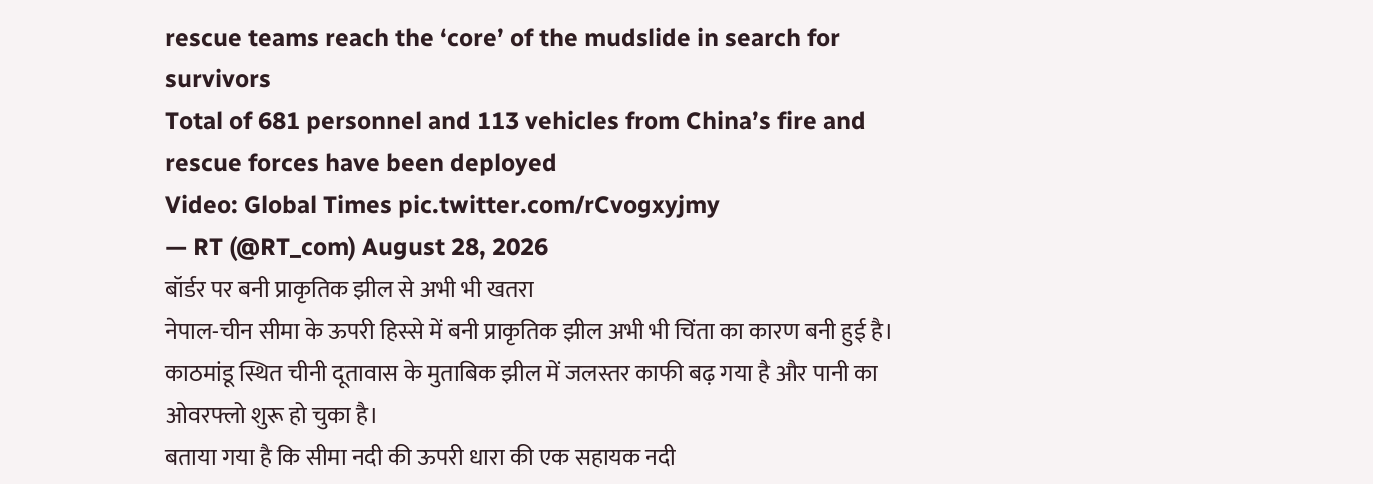rescue teams reach the ‘core’ of the mudslide in search for survivors
Total of 681 personnel and 113 vehicles from China’s fire and rescue forces have been deployed
Video: Global Times pic.twitter.com/rCvogxyjmy
— RT (@RT_com) August 28, 2026
बॉर्डर पर बनी प्राकृतिक झील से अभी भी खतरा
नेपाल-चीन सीमा के ऊपरी हिस्से में बनी प्राकृतिक झील अभी भी चिंता का कारण बनी हुई है। काठमांडू स्थित चीनी दूतावास के मुताबिक झील में जलस्तर काफी बढ़ गया है और पानी का ओवरफ्लो शुरू हो चुका है।
बताया गया है कि सीमा नदी की ऊपरी धारा की एक सहायक नदी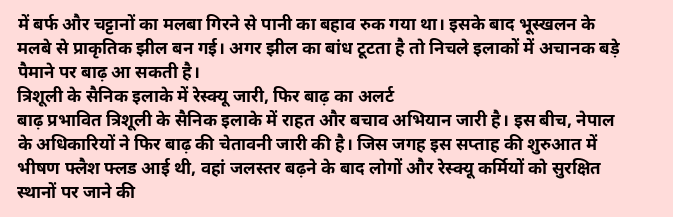में बर्फ और चट्टानों का मलबा गिरने से पानी का बहाव रुक गया था। इसके बाद भूस्खलन के मलबे से प्राकृतिक झील बन गई। अगर झील का बांध टूटता है तो निचले इलाकों में अचानक बड़े पैमाने पर बाढ़ आ सकती है।
त्रिशूली के सैनिक इलाके में रेस्क्यू जारी, फिर बाढ़ का अलर्ट
बाढ़ प्रभावित त्रिशूली के सैनिक इलाके में राहत और बचाव अभियान जारी है। इस बीच, नेपाल के अधिकारियों ने फिर बाढ़ की चेतावनी जारी की है। जिस जगह इस सप्ताह की शुरुआत में भीषण फ्लैश फ्लड आई थी, वहां जलस्तर बढ़ने के बाद लोगों और रेस्क्यू कर्मियों को सुरक्षित स्थानों पर जाने की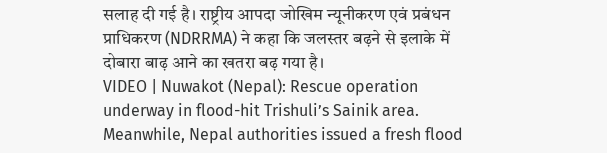सलाह दी गई है। राष्ट्रीय आपदा जोखिम न्यूनीकरण एवं प्रबंधन प्राधिकरण (NDRRMA) ने कहा कि जलस्तर बढ़ने से इलाके में दोबारा बाढ़ आने का खतरा बढ़ गया है।
VIDEO | Nuwakot (Nepal): Rescue operation underway in flood-hit Trishuli’s Sainik area.
Meanwhile, Nepal authorities issued a fresh flood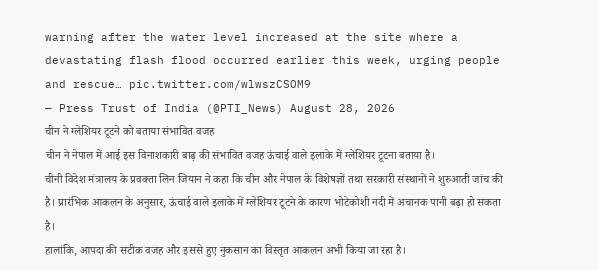warning after the water level increased at the site where a devastating flash flood occurred earlier this week, urging people and rescue… pic.twitter.com/wlwszCSOM9
— Press Trust of India (@PTI_News) August 28, 2026
चीन ने ग्लेशियर टूटने को बताया संभावित वजह
चीन ने नेपाल में आई इस विनाशकारी बाढ़ की संभावित वजह ऊंचाई वाले इलाके में ग्लेशियर टूटना बताया है।
चीनी विदेश मंत्रालय के प्रवक्ता लिन जियान ने कहा कि चीन और नेपाल के विशेषज्ञों तथा सरकारी संस्थानों ने शुरुआती जांच की है। प्रारंभिक आकलन के अनुसार, ऊंचाई वाले इलाके में ग्लेशियर टूटने के कारण भोटेकोशी नदी में अचानक पानी बढ़ा हो सकता है।
हालांकि, आपदा की सटीक वजह और इससे हुए नुकसान का विस्तृत आकलन अभी किया जा रहा है।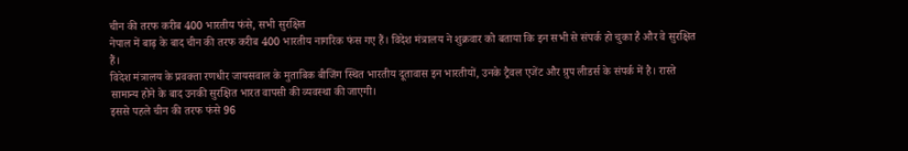चीन की तरफ करीब 400 भारतीय फंसे, सभी सुरक्षित
नेपाल में बाढ़ के बाद चीन की तरफ करीब 400 भारतीय नागरिक फंस गए हैं। विदेश मंत्रालय ने शुक्रवार को बताया कि इन सभी से संपर्क हो चुका है और वे सुरक्षित हैं।
विदेश मंत्रालय के प्रवक्ता रणधीर जायसवाल के मुताबिक बीजिंग स्थित भारतीय दूतावास इन भारतीयों, उनके ट्रैवल एजेंट और ग्रुप लीडर्स के संपर्क में है। रास्ते सामान्य होने के बाद उनकी सुरक्षित भारत वापसी की व्यवस्था की जाएगी।
इससे पहले चीन की तरफ फंसे 96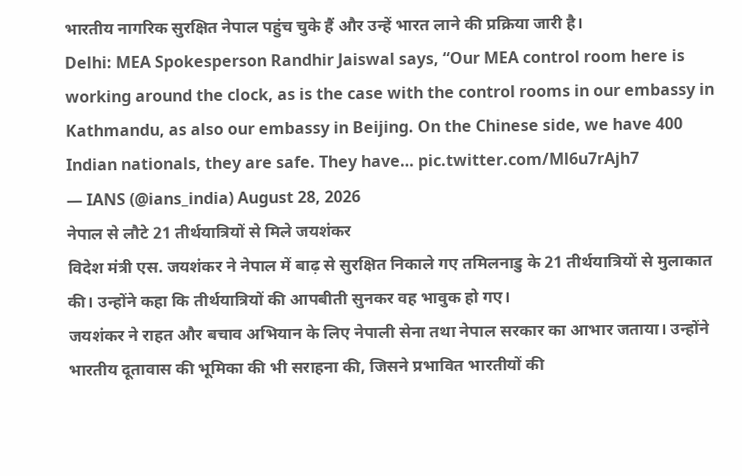भारतीय नागरिक सुरक्षित नेपाल पहुंच चुके हैं और उन्हें भारत लाने की प्रक्रिया जारी है।
Delhi: MEA Spokesperson Randhir Jaiswal says, “Our MEA control room here is working around the clock, as is the case with the control rooms in our embassy in Kathmandu, as also our embassy in Beijing. On the Chinese side, we have 400 Indian nationals, they are safe. They have… pic.twitter.com/Ml6u7rAjh7
— IANS (@ians_india) August 28, 2026
नेपाल से लौटे 21 तीर्थयात्रियों से मिले जयशंकर
विदेश मंत्री एस. जयशंकर ने नेपाल में बाढ़ से सुरक्षित निकाले गए तमिलनाडु के 21 तीर्थयात्रियों से मुलाकात की। उन्होंने कहा कि तीर्थयात्रियों की आपबीती सुनकर वह भावुक हो गए।
जयशंकर ने राहत और बचाव अभियान के लिए नेपाली सेना तथा नेपाल सरकार का आभार जताया। उन्होंने भारतीय दूतावास की भूमिका की भी सराहना की, जिसने प्रभावित भारतीयों की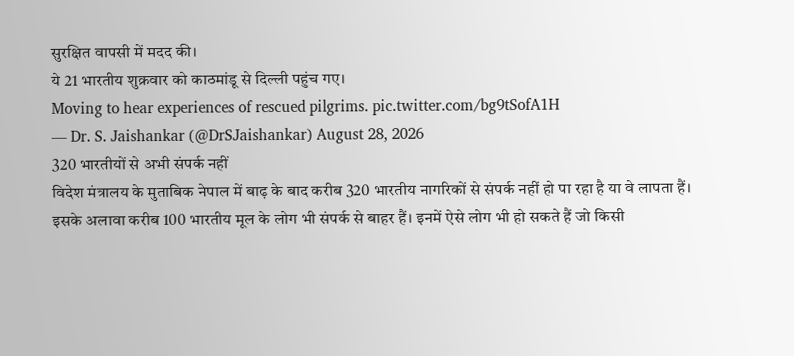सुरक्षित वापसी में मदद की।
ये 21 भारतीय शुक्रवार को काठमांडू से दिल्ली पहुंच गए।
Moving to hear experiences of rescued pilgrims. pic.twitter.com/bg9tSofA1H
— Dr. S. Jaishankar (@DrSJaishankar) August 28, 2026
320 भारतीयों से अभी संपर्क नहीं
विदेश मंत्रालय के मुताबिक नेपाल में बाढ़ के बाद करीब 320 भारतीय नागरिकों से संपर्क नहीं हो पा रहा है या वे लापता हैं। इसके अलावा करीब 100 भारतीय मूल के लोग भी संपर्क से बाहर हैं। इनमें ऐसे लोग भी हो सकते हैं जो किसी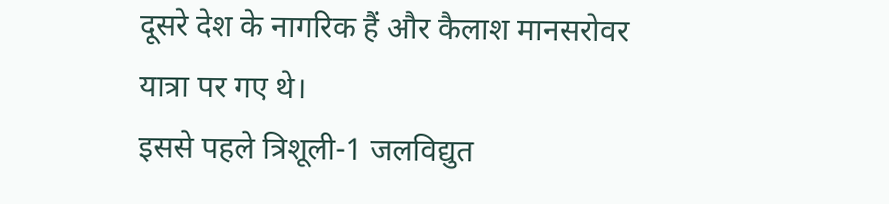दूसरे देश के नागरिक हैं और कैलाश मानसरोवर यात्रा पर गए थे।
इससे पहले त्रिशूली-1 जलविद्युत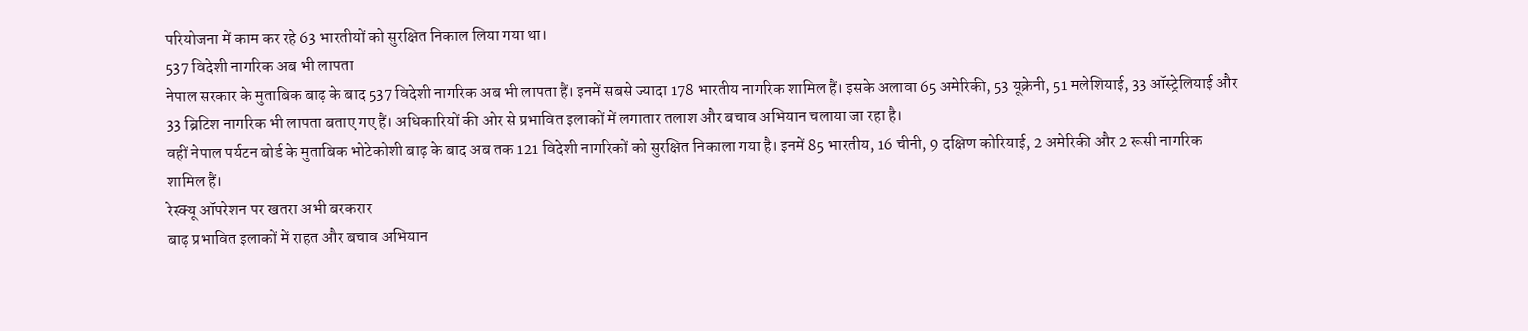परियोजना में काम कर रहे 63 भारतीयों को सुरक्षित निकाल लिया गया था।
537 विदेशी नागरिक अब भी लापता
नेपाल सरकार के मुताबिक बाढ़ के बाद 537 विदेशी नागरिक अब भी लापता हैं। इनमें सबसे ज्यादा 178 भारतीय नागरिक शामिल हैं। इसके अलावा 65 अमेरिकी, 53 यूक्रेनी, 51 मलेशियाई, 33 ऑस्ट्रेलियाई और 33 ब्रिटिश नागरिक भी लापता बताए गए हैं। अधिकारियों की ओर से प्रभावित इलाकों में लगातार तलाश और बचाव अभियान चलाया जा रहा है।
वहीं नेपाल पर्यटन बोर्ड के मुताबिक भोटेकोशी बाढ़ के बाद अब तक 121 विदेशी नागरिकों को सुरक्षित निकाला गया है। इनमें 85 भारतीय, 16 चीनी, 9 दक्षिण कोरियाई, 2 अमेरिकी और 2 रूसी नागरिक शामिल हैं।
रेस्क्यू ऑपरेशन पर खतरा अभी बरकरार
बाढ़ प्रभावित इलाकों में राहत और बचाव अभियान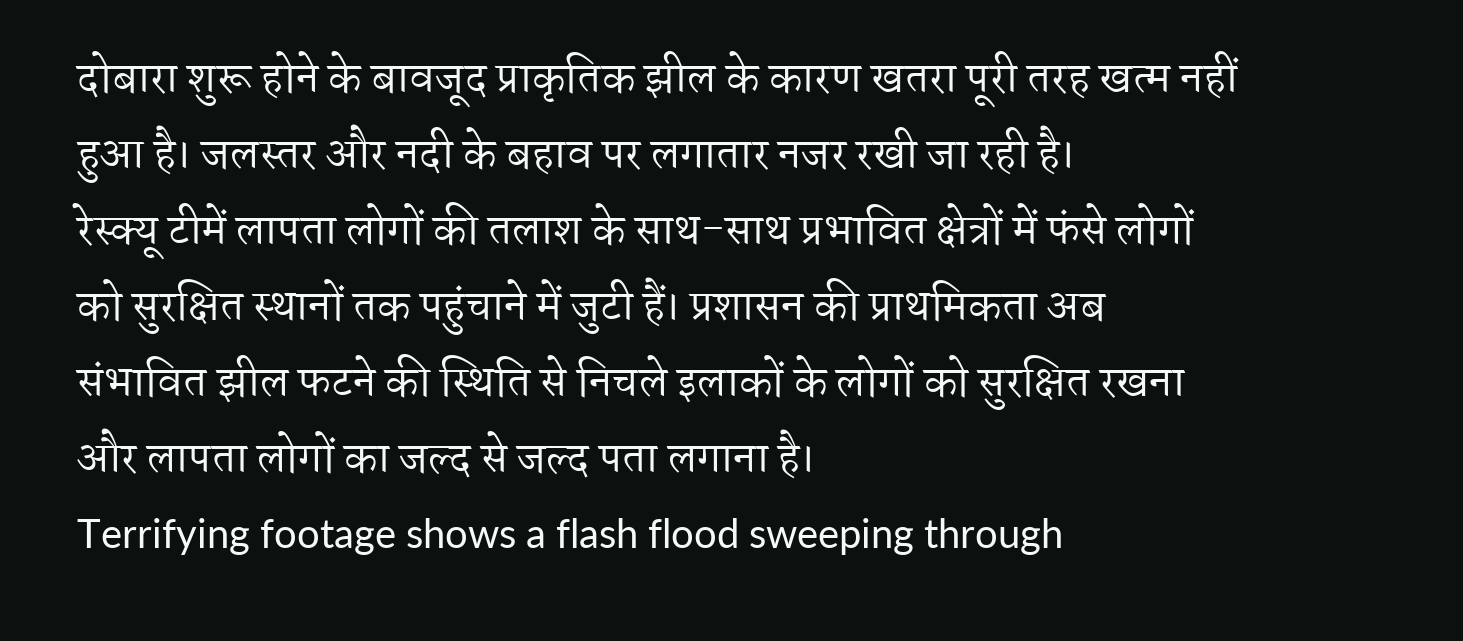दोबारा शुरू होने के बावजूद प्राकृतिक झील के कारण खतरा पूरी तरह खत्म नहीं हुआ है। जलस्तर और नदी के बहाव पर लगातार नजर रखी जा रही है।
रेस्क्यू टीमें लापता लोगों की तलाश के साथ-साथ प्रभावित क्षेत्रों में फंसे लोगों को सुरक्षित स्थानों तक पहुंचाने में जुटी हैं। प्रशासन की प्राथमिकता अब संभावित झील फटने की स्थिति से निचले इलाकों के लोगों को सुरक्षित रखना और लापता लोगों का जल्द से जल्द पता लगाना है।
Terrifying footage shows a flash flood sweeping through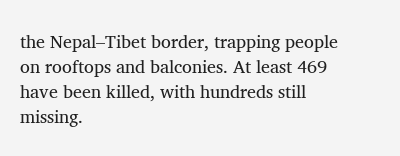the Nepal–Tibet border, trapping people on rooftops and balconies. At least 469 have been killed, with hundreds still missing.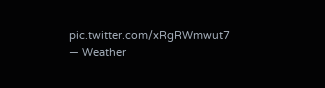pic.twitter.com/xRgRWmwut7
— Weather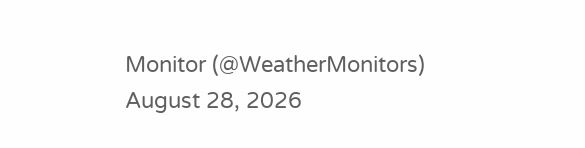Monitor (@WeatherMonitors) August 28, 2026